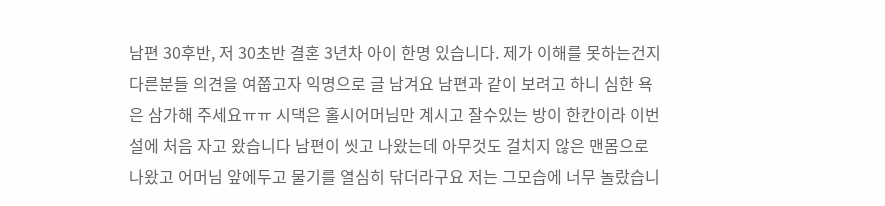남편 30후반, 저 30초반 결혼 3년차 아이 한명 있습니다. 제가 이해를 못하는건지 다른분들 의견을 여쭙고자 익명으로 글 남겨요 남편과 같이 보려고 하니 심한 욕은 삼가해 주세요ㅠㅠ 시댁은 홀시어머님만 계시고 잘수있는 방이 한칸이라 이번설에 처음 자고 왔습니다 남편이 씻고 나왔는데 아무것도 걸치지 않은 맨몸으로 나왔고 어머님 앞에두고 물기를 열심히 닦더라구요 저는 그모습에 너무 놀랐습니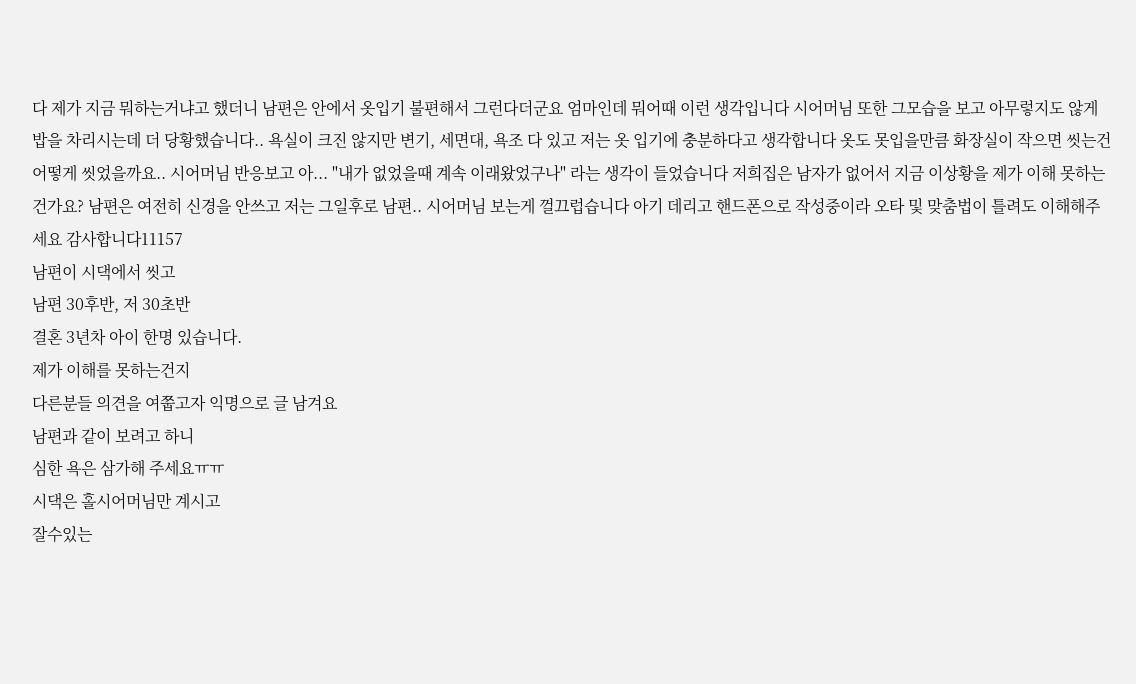다 제가 지금 뭐하는거냐고 했더니 남편은 안에서 옷입기 불편해서 그런다더군요 엄마인데 뭐어때 이런 생각입니다 시어머님 또한 그모습을 보고 아무렇지도 않게 밥을 차리시는데 더 당황했습니다.. 욕실이 크진 않지만 변기, 세면대, 욕조 다 있고 저는 옷 입기에 충분하다고 생각합니다 옷도 못입을만큼 화장실이 작으면 씻는건 어떻게 씻었을까요.. 시어머님 반응보고 아... "내가 없었을때 계속 이래왔었구나" 라는 생각이 들었습니다 저희집은 남자가 없어서 지금 이상황을 제가 이해 못하는건가요? 남편은 여전히 신경을 안쓰고 저는 그일후로 남편.. 시어머님 보는게 껄끄럽습니다 아기 데리고 핸드폰으로 작성중이라 오타 및 맞춤법이 틀려도 이해해주세요 감사합니다11157
남편이 시댁에서 씻고
남편 30후반, 저 30초반
결혼 3년차 아이 한명 있습니다.
제가 이해를 못하는건지
다른분들 의견을 여쭙고자 익명으로 글 남겨요
남편과 같이 보려고 하니
심한 욕은 삼가해 주세요ㅠㅠ
시댁은 홀시어머님만 계시고
잘수있는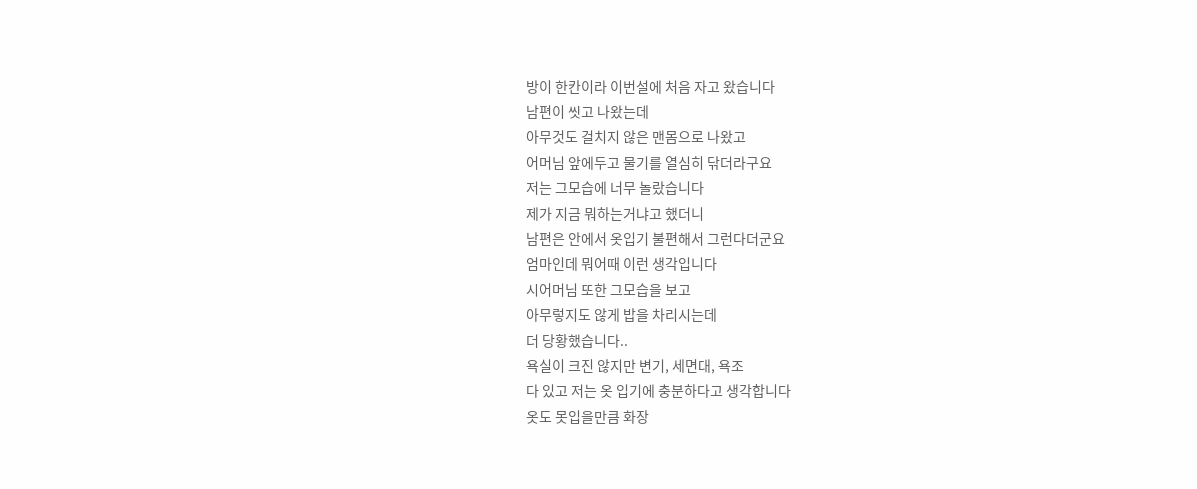방이 한칸이라 이번설에 처음 자고 왔습니다
남편이 씻고 나왔는데
아무것도 걸치지 않은 맨몸으로 나왔고
어머님 앞에두고 물기를 열심히 닦더라구요
저는 그모습에 너무 놀랐습니다
제가 지금 뭐하는거냐고 했더니
남편은 안에서 옷입기 불편해서 그런다더군요
엄마인데 뭐어때 이런 생각입니다
시어머님 또한 그모습을 보고
아무렇지도 않게 밥을 차리시는데
더 당황했습니다..
욕실이 크진 않지만 변기, 세면대, 욕조
다 있고 저는 옷 입기에 충분하다고 생각합니다
옷도 못입을만큼 화장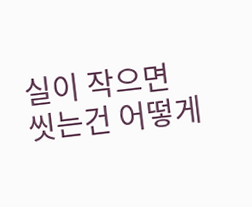실이 작으면
씻는건 어떻게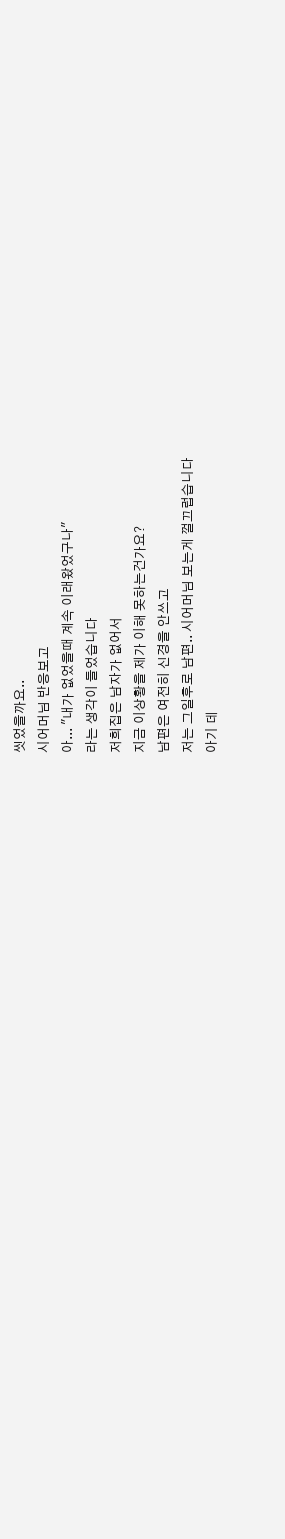씻었을까요..
시어머님 반응보고
아... "내가 없었을때 계속 이래왔었구나"
라는 생각이 들었습니다
저희집은 남자가 없어서
지금 이상황을 제가 이해 못하는건가요?
남편은 여전히 신경을 안쓰고
저는 그일후로 남편.. 시어머님 보는게 껄끄럽습니다
아기 데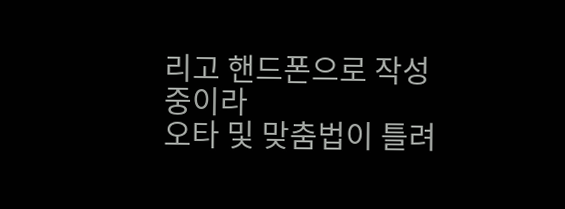리고 핸드폰으로 작성중이라
오타 및 맞춤법이 틀려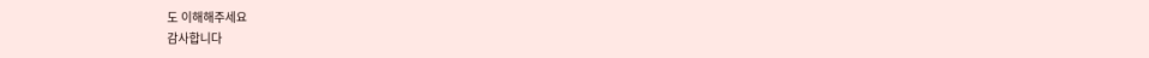도 이해해주세요
감사합니다